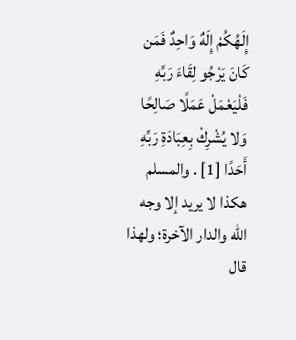إِلَهُكُمْ إِلَهٌ وَاحِدٌ فَمَن كَانَ يَرْجُو لِقَاءَ رَبِّهِ فَلْيَعْمَلْ عَمَلًا صَالِحًا وَلا يُشْرِكْ بِعِبَادَةِ رَبِّهِ أَحَدًا [1] . والمسلم هكذا لا يريد إلا وجه الله والدار الآخرة؛ ولهذا قال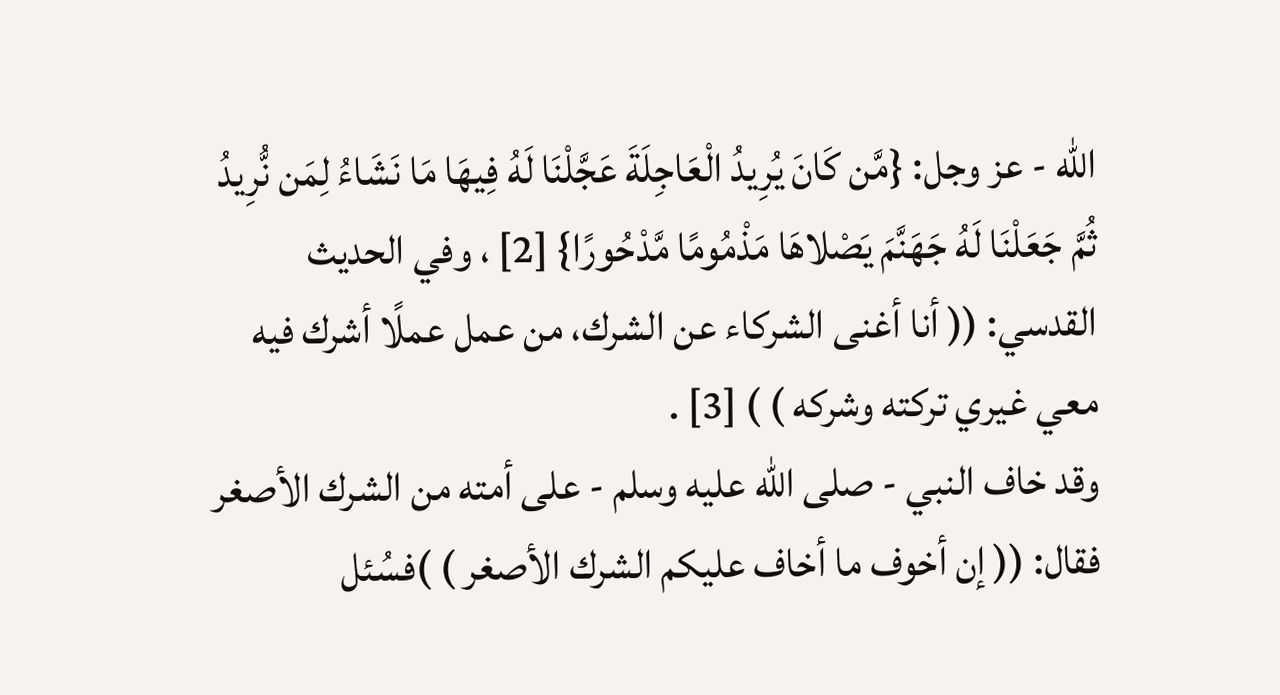الله - عز وجل: {مَّن كَانَ يُرِيدُ الْعَاجِلَةَ عَجَّلْنَا لَهُ فِيهَا مَا نَشَاءُ لِمَن نُّرِيدُ ثُمَّ جَعَلْنَا لَهُ جَهَنَّمَ يَصْلاهَا مَذْمُومًا مَّدْحُورًا} [2] ، وفي الحديث القدسي: (( أنا أغنى الشركاء عن الشرك، من عمل عملًا أشرك فيه معي غيري تركته وشركه ) ) [3] .
وقد خاف النبي - صلى الله عليه وسلم - على أمته من الشرك الأصغر فقال: (( إن أخوف ما أخاف عليكم الشرك الأصغر ) )فسُئل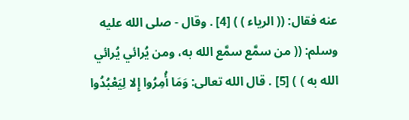عنه فقال: (( الرياء ) ) [4] . وقال - صلى الله عليه وسلم: (( من سمَّع سمَّع الله به، ومن يُرائي يُرائي الله به ) ) [5] . قال الله تعالى: وَمَا أُمِرُوا إِلا لِيَعْبُدُوا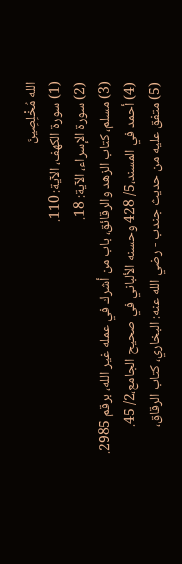الله مُخْلِصِينَ
(1) سورة الكهف، الآية: 110.
(2) سورة الإسراء، الآية: 18.
(3) مسلم، كتاب الزهد والرقائق، باب من أشرك في عمله غير الله، برقم 2985.
(4) أحمد في المسند،5/ 428 وحسنه الألباني في صحيح الجامع،2/ 45.
(5) متفق عليه من حديث جندب - رضي الله عنه: البخاري، كتاب الرقاق،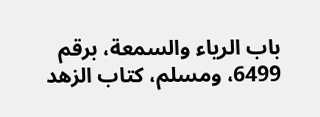باب الرياء والسمعة، برقم 6499، ومسلم، كتاب الزهد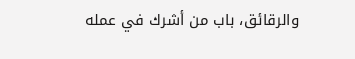والرقائق، باب من أشرك في عمله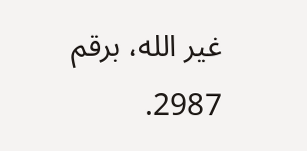غير الله، برقم 2987.